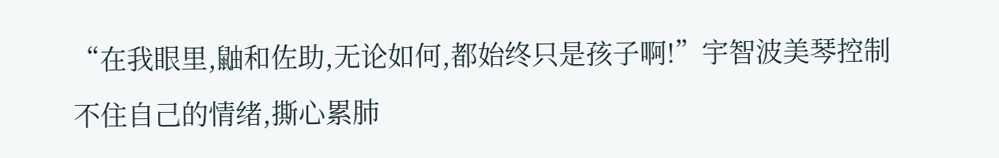“在我眼里,鼬和佐助,无论如何,都始终只是孩子啊!”宇智波美琴控制不住自己的情绪,撕心累肺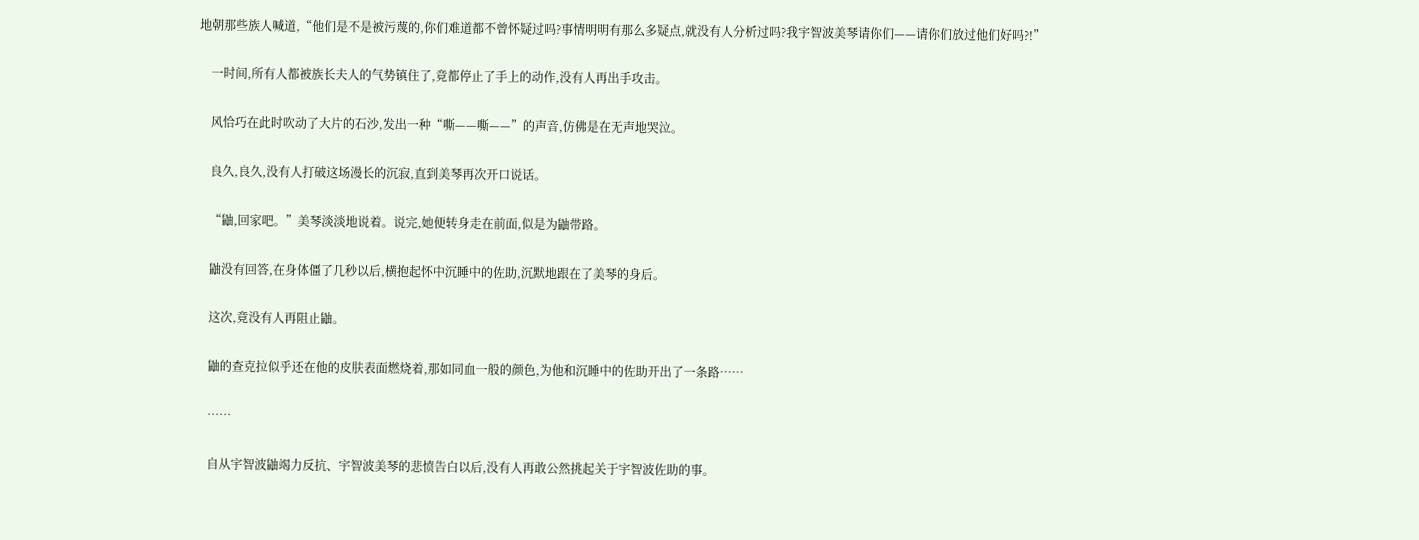地朝那些族人喊道,“他们是不是被污蔑的,你们难道都不曾怀疑过吗?事情明明有那么多疑点,就没有人分析过吗?我宇智波美琴请你们——请你们放过他们好吗?!”

    一时间,所有人都被族长夫人的气势镇住了,竟都停止了手上的动作,没有人再出手攻击。

    风恰巧在此时吹动了大片的石沙,发出一种“嘶——嘶——”的声音,仿佛是在无声地哭泣。

    良久,良久,没有人打破这场漫长的沉寂,直到美琴再次开口说话。

    “鼬,回家吧。”美琴淡淡地说着。说完,她便转身走在前面,似是为鼬带路。

    鼬没有回答,在身体僵了几秒以后,横抱起怀中沉睡中的佐助,沉默地跟在了美琴的身后。

    这次,竟没有人再阻止鼬。

    鼬的查克拉似乎还在他的皮肤表面燃烧着,那如同血一般的颜色,为他和沉睡中的佐助开出了一条路……

    ……

    自从宇智波鼬竭力反抗、宇智波美琴的悲愤告白以后,没有人再敢公然挑起关于宇智波佐助的事。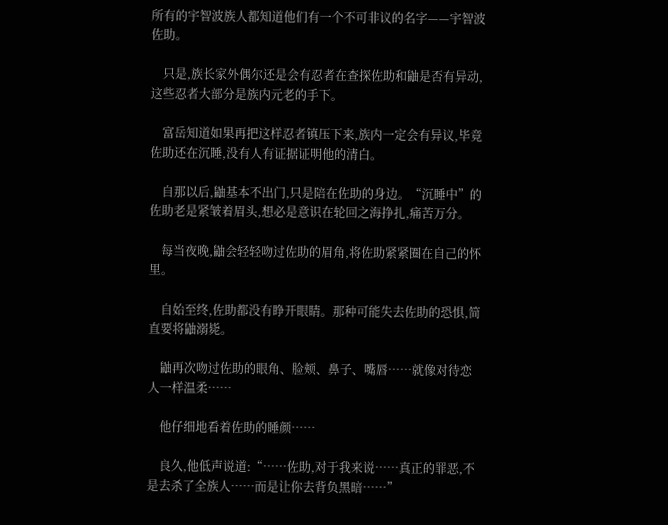所有的宇智波族人都知道他们有一个不可非议的名字——宇智波佐助。

    只是,族长家外偶尔还是会有忍者在查探佐助和鼬是否有异动,这些忍者大部分是族内元老的手下。

    富岳知道如果再把这样忍者镇压下来,族内一定会有异议,毕竟佐助还在沉睡,没有人有证据证明他的清白。

    自那以后,鼬基本不出门,只是陪在佐助的身边。“沉睡中”的佐助老是紧皱着眉头,想必是意识在轮回之海挣扎,痛苦万分。

    每当夜晚,鼬会轻轻吻过佐助的眉角,将佐助紧紧圈在自己的怀里。

    自始至终,佐助都没有睁开眼睛。那种可能失去佐助的恐惧,简直要将鼬溺毙。

    鼬再次吻过佐助的眼角、脸颊、鼻子、嘴唇……就像对待恋人一样温柔……

    他仔细地看着佐助的睡颜……

    良久,他低声说道:“……佐助,对于我来说……真正的罪恶,不是去杀了全族人……而是让你去背负黑暗……”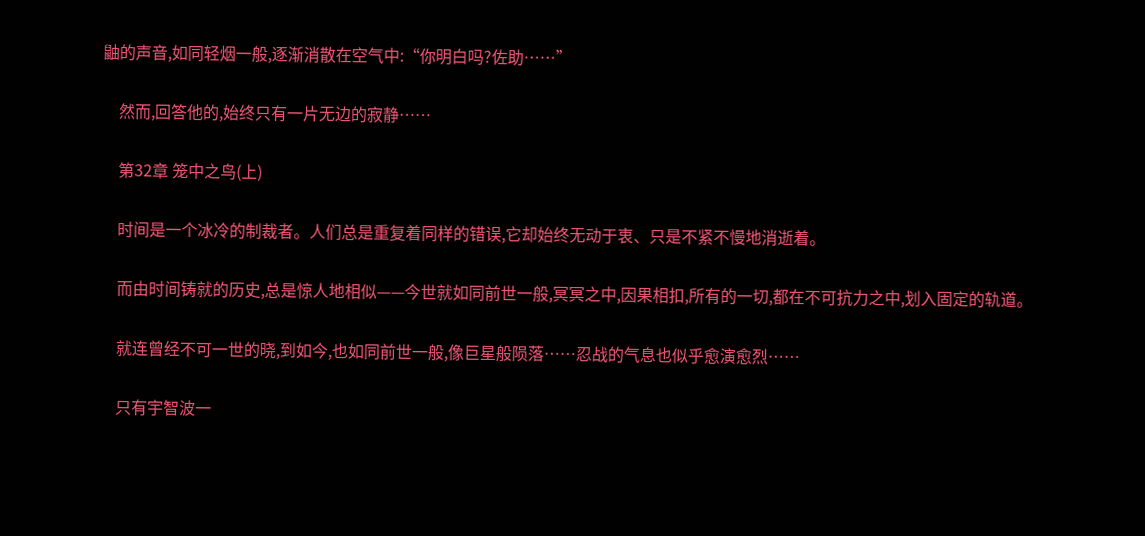鼬的声音,如同轻烟一般,逐渐消散在空气中:“你明白吗?佐助……”

    然而,回答他的,始终只有一片无边的寂静……

    第32章 笼中之鸟(上)

    时间是一个冰冷的制裁者。人们总是重复着同样的错误,它却始终无动于衷、只是不紧不慢地消逝着。

    而由时间铸就的历史,总是惊人地相似——今世就如同前世一般,冥冥之中,因果相扣,所有的一切,都在不可抗力之中,划入固定的轨道。

    就连曾经不可一世的晓,到如今,也如同前世一般,像巨星般陨落……忍战的气息也似乎愈演愈烈……

    只有宇智波一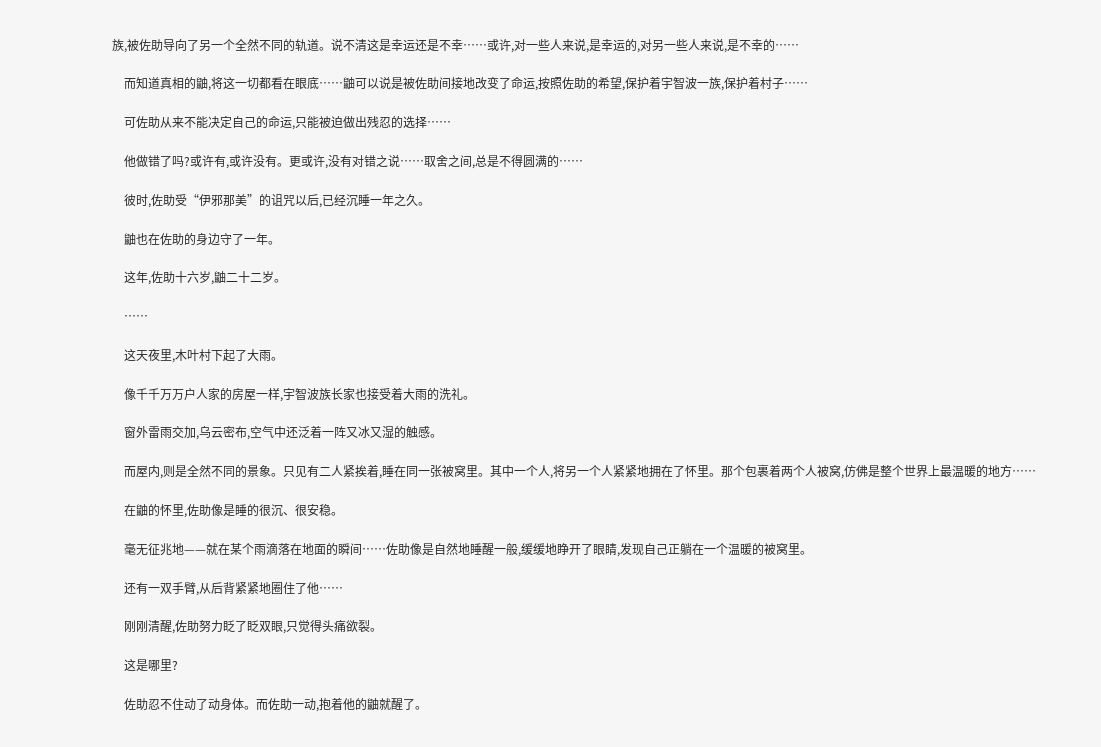族,被佐助导向了另一个全然不同的轨道。说不清这是幸运还是不幸……或许,对一些人来说,是幸运的,对另一些人来说,是不幸的……

    而知道真相的鼬,将这一切都看在眼底……鼬可以说是被佐助间接地改变了命运,按照佐助的希望,保护着宇智波一族,保护着村子……

    可佐助从来不能决定自己的命运,只能被迫做出残忍的选择……

    他做错了吗?或许有,或许没有。更或许,没有对错之说……取舍之间,总是不得圆满的……

    彼时,佐助受“伊邪那美”的诅咒以后,已经沉睡一年之久。

    鼬也在佐助的身边守了一年。

    这年,佐助十六岁,鼬二十二岁。

    ……

    这天夜里,木叶村下起了大雨。

    像千千万万户人家的房屋一样,宇智波族长家也接受着大雨的洗礼。

    窗外雷雨交加,乌云密布,空气中还泛着一阵又冰又湿的触感。

    而屋内,则是全然不同的景象。只见有二人紧挨着,睡在同一张被窝里。其中一个人,将另一个人紧紧地拥在了怀里。那个包裹着两个人被窝,仿佛是整个世界上最温暖的地方……

    在鼬的怀里,佐助像是睡的很沉、很安稳。

    毫无征兆地——就在某个雨滴落在地面的瞬间……佐助像是自然地睡醒一般,缓缓地睁开了眼睛,发现自己正躺在一个温暖的被窝里。

    还有一双手臂,从后背紧紧地圈住了他……

    刚刚清醒,佐助努力眨了眨双眼,只觉得头痛欲裂。

    这是哪里?

    佐助忍不住动了动身体。而佐助一动,抱着他的鼬就醒了。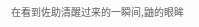在看到佐助清醒过来的一瞬间,鼬的眼眸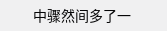中骤然间多了一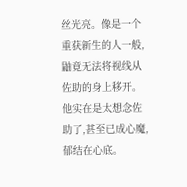丝光亮。像是一个重获新生的人一般,鼬竟无法将视线从佐助的身上移开。他实在是太想念佐助了,甚至已成心魔,郁结在心底。